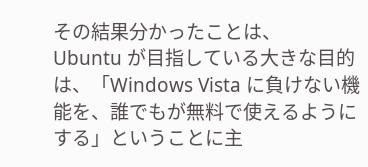その結果分かったことは、
Ubuntu が目指している大きな目的は、「Windows Vista に負けない機能を、誰でもが無料で使えるようにする」ということに主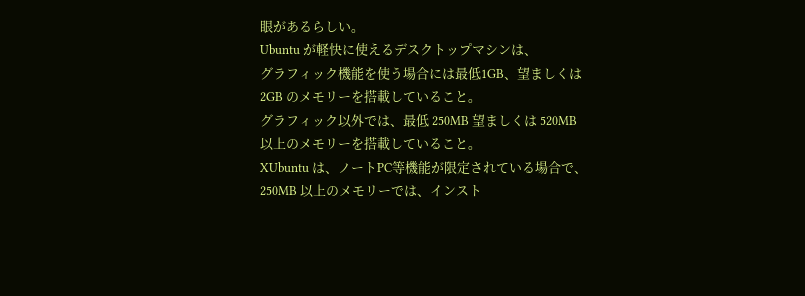眼があるらしい。
Ubuntu が軽快に使えるデスクトップマシンは、
グラフィック機能を使う場合には最低1GB、望ましくは
2GB のメモリーを搭載していること。
グラフィック以外では、最低 250MB 望ましくは 520MB
以上のメモリーを搭載していること。
XUbuntu は、ノートPC等機能が限定されている場合で、
250MB 以上のメモリーでは、インスト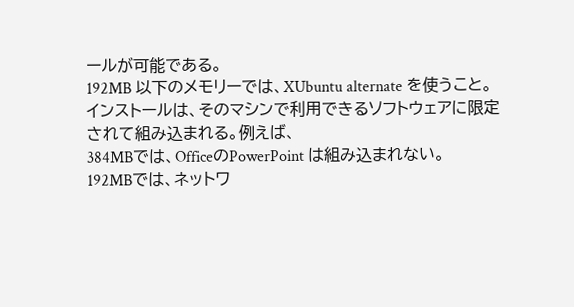ールが可能である。
192MB 以下のメモリーでは、XUbuntu alternate を使うこと。
インストールは、そのマシンで利用できるソフトウェアに限定
されて組み込まれる。例えば、
384MBでは、OfficeのPowerPoint は組み込まれない。
192MBでは、ネットワ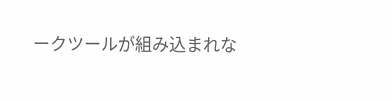ークツールが組み込まれな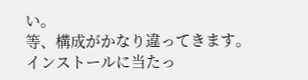い。
等、構成がかなり違ってきます。
インストールに当たっ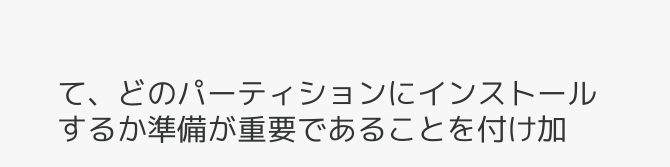て、どのパーティションにインストール
するか準備が重要であることを付け加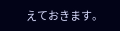えておきます。